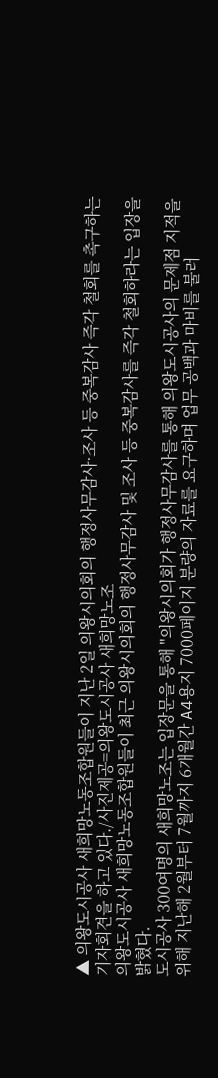▲ 의왕도시공사 새희망노동조합원들이 지난 2일 의왕시의회의 행정사무감사·조사 등 중복감사 즉각 철회를 촉구하는 기자회견을 하고 있다./사진제공=의왕도시공사 새희망노조
의왕도시공사 새희망노동조합원들이 최근 의왕시의회의 행정사무감사 및 조사 등 중복감사를 즉각 철회하라는 입장을 밝혔다.
도시공사 300여명의 새희망노조는 입장문을 통해 "의왕시의회가 행정사무감사를 통해 의왕도시공사의 문제점 지적을 위해 지난해 2월부터 7월까지 6개월간 A4용지 7000페이지 분량의 자료를 요구하며 업무 공백과 마비를 불러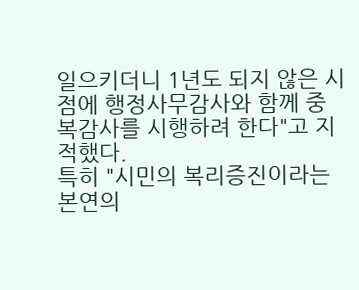일으키더니 1년도 되지 않은 시점에 행정사무감사와 함께 중복감사를 시행하려 한다"고 지적했다.
특히 "시민의 복리증진이라는 본연의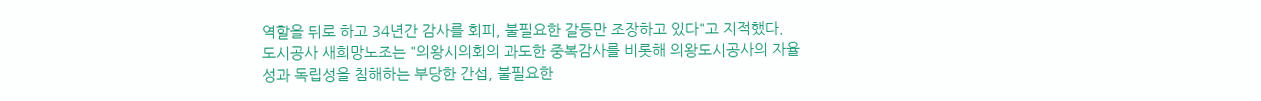역할을 뒤로 하고 34년간 감사를 회피, 불필요한 갈등만 조장하고 있다"고 지적했다.
도시공사 새희망노조는 "의왕시의회의 과도한 중복감사를 비롯해 의왕도시공사의 자율성과 독립성을 침해하는 부당한 간섭, 불필요한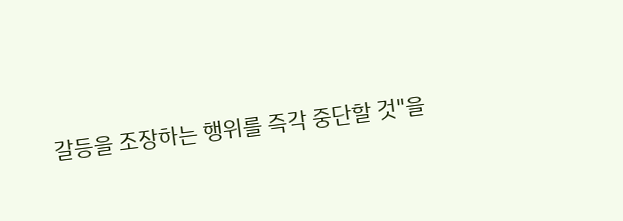갈등을 조장하는 행위를 즉각 중단할 것"을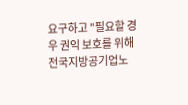요구하고 "필요할 경우 권익 보호를 위해 전국지방공기업노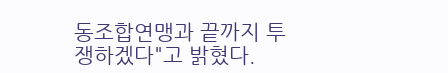동조합연맹과 끝까지 투쟁하겠다"고 밝혔다.